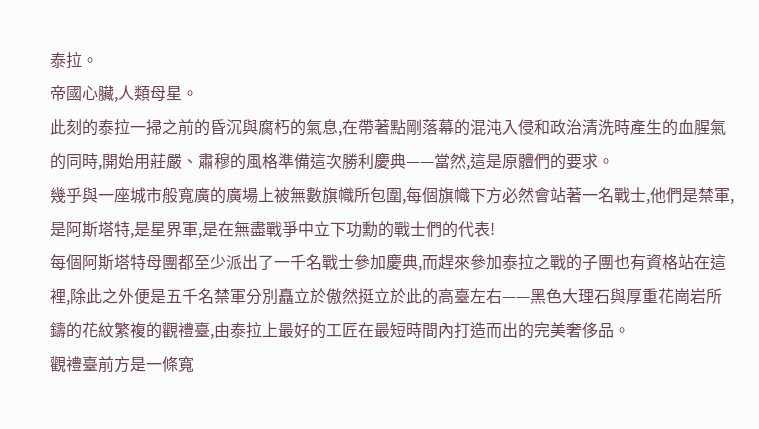泰拉。
帝國心臟,人類母星。
此刻的泰拉一掃之前的昏沉與腐朽的氣息,在帶著點剛落幕的混沌入侵和政治清洗時產生的血腥氣的同時,開始用莊嚴、肅穆的風格準備這次勝利慶典——當然,這是原體們的要求。
幾乎與一座城市般寬廣的廣場上被無數旗幟所包圍,每個旗幟下方必然會站著一名戰士,他們是禁軍,是阿斯塔特,是星界軍,是在無盡戰爭中立下功勳的戰士們的代表!
每個阿斯塔特母團都至少派出了一千名戰士參加慶典,而趕來參加泰拉之戰的子團也有資格站在這裡,除此之外便是五千名禁軍分別矗立於傲然挺立於此的高臺左右——黑色大理石與厚重花崗岩所鑄的花紋繁複的觀禮臺,由泰拉上最好的工匠在最短時間內打造而出的完美奢侈品。
觀禮臺前方是一條寬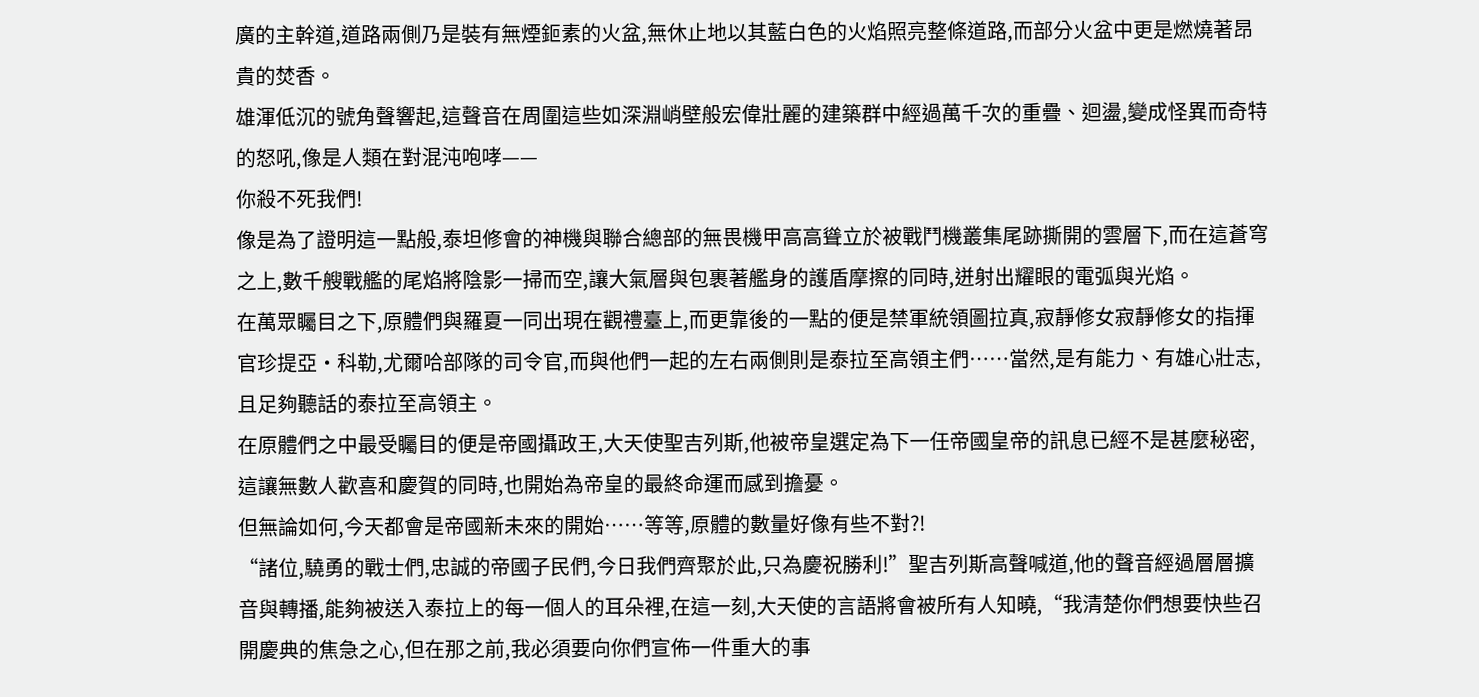廣的主幹道,道路兩側乃是裝有無煙鉕素的火盆,無休止地以其藍白色的火焰照亮整條道路,而部分火盆中更是燃燒著昂貴的焚香。
雄渾低沉的號角聲響起,這聲音在周圍這些如深淵峭壁般宏偉壯麗的建築群中經過萬千次的重疊、迴盪,變成怪異而奇特的怒吼,像是人類在對混沌咆哮——
你殺不死我們!
像是為了證明這一點般,泰坦修會的神機與聯合總部的無畏機甲高高聳立於被戰鬥機叢集尾跡撕開的雲層下,而在這蒼穹之上,數千艘戰艦的尾焰將陰影一掃而空,讓大氣層與包裹著艦身的護盾摩擦的同時,迸射出耀眼的電弧與光焰。
在萬眾矚目之下,原體們與羅夏一同出現在觀禮臺上,而更靠後的一點的便是禁軍統領圖拉真,寂靜修女寂靜修女的指揮官珍提亞·科勒,尤爾哈部隊的司令官,而與他們一起的左右兩側則是泰拉至高領主們……當然,是有能力、有雄心壯志,且足夠聽話的泰拉至高領主。
在原體們之中最受矚目的便是帝國攝政王,大天使聖吉列斯,他被帝皇選定為下一任帝國皇帝的訊息已經不是甚麼秘密,這讓無數人歡喜和慶賀的同時,也開始為帝皇的最終命運而感到擔憂。
但無論如何,今天都會是帝國新未來的開始……等等,原體的數量好像有些不對?!
“諸位,驍勇的戰士們,忠誠的帝國子民們,今日我們齊聚於此,只為慶祝勝利!”聖吉列斯高聲喊道,他的聲音經過層層擴音與轉播,能夠被送入泰拉上的每一個人的耳朵裡,在這一刻,大天使的言語將會被所有人知曉,“我清楚你們想要快些召開慶典的焦急之心,但在那之前,我必須要向你們宣佈一件重大的事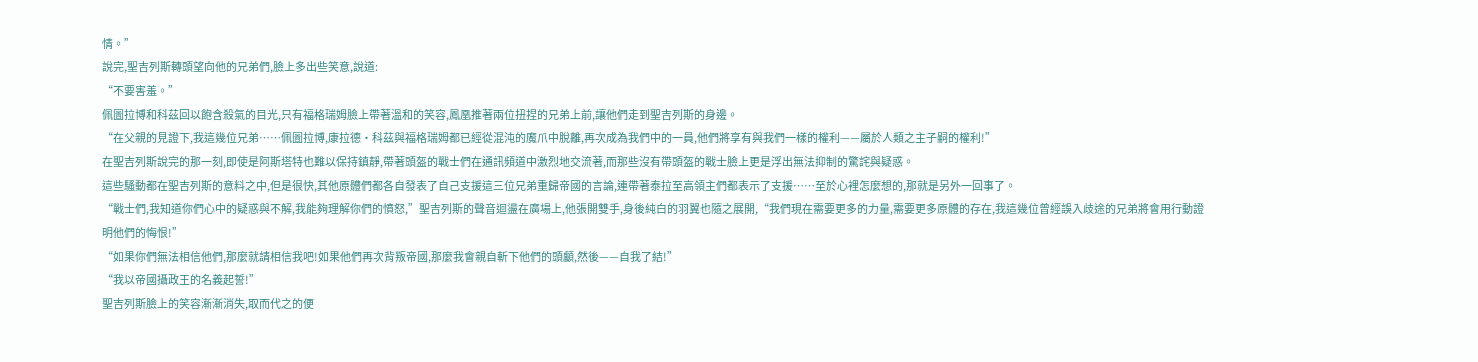情。”
說完,聖吉列斯轉頭望向他的兄弟們,臉上多出些笑意,說道:
“不要害羞。”
佩圖拉博和科茲回以飽含殺氣的目光,只有福格瑞姆臉上帶著溫和的笑容,鳳凰推著兩位扭捏的兄弟上前,讓他們走到聖吉列斯的身邊。
“在父親的見證下,我這幾位兄弟……佩圖拉博,康拉德·科茲與福格瑞姆都已經從混沌的魔爪中脫離,再次成為我們中的一員,他們將享有與我們一樣的權利——屬於人類之主子嗣的權利!”
在聖吉列斯說完的那一刻,即使是阿斯塔特也難以保持鎮靜,帶著頭盔的戰士們在通訊頻道中激烈地交流著,而那些沒有帶頭盔的戰士臉上更是浮出無法抑制的驚詫與疑惑。
這些騷動都在聖吉列斯的意料之中,但是很快,其他原體們都各自發表了自己支援這三位兄弟重歸帝國的言論,連帶著泰拉至高領主們都表示了支援……至於心裡怎麼想的,那就是另外一回事了。
“戰士們,我知道你們心中的疑惑與不解,我能夠理解你們的憤怒,”聖吉列斯的聲音迴盪在廣場上,他張開雙手,身後純白的羽翼也隨之展開,“我們現在需要更多的力量,需要更多原體的存在,我這幾位曾經誤入歧途的兄弟將會用行動證明他們的悔恨!”
“如果你們無法相信他們,那麼就請相信我吧!如果他們再次背叛帝國,那麼我會親自斬下他們的頭顱,然後——自我了結!”
“我以帝國攝政王的名義起誓!”
聖吉列斯臉上的笑容漸漸消失,取而代之的便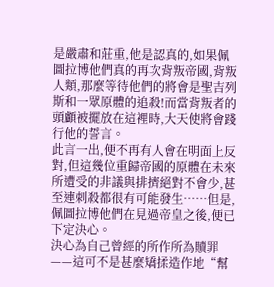是嚴肅和莊重,他是認真的,如果佩圖拉博他們真的再次背叛帝國,背叛人類,那麼等待他們的將會是聖吉列斯和一眾原體的追殺!而當背叛者的頭顱被擺放在這裡時,大天使將會踐行他的誓言。
此言一出,便不再有人會在明面上反對,但這幾位重歸帝國的原體在未來所遭受的非議與排擠絕對不會少,甚至連刺殺都很有可能發生……但是,佩圖拉博他們在見過帝皇之後,便已下定決心。
決心為自己曾經的所作所為贖罪——這可不是甚麼矯揉造作地“幫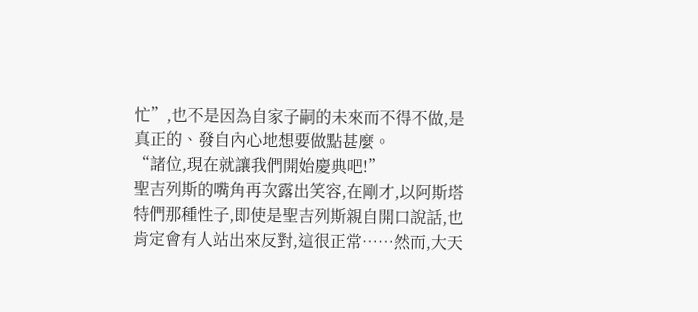忙”,也不是因為自家子嗣的未來而不得不做,是真正的、發自內心地想要做點甚麼。
“諸位,現在就讓我們開始慶典吧!”
聖吉列斯的嘴角再次露出笑容,在剛才,以阿斯塔特們那種性子,即使是聖吉列斯親自開口說話,也肯定會有人站出來反對,這很正常……然而,大天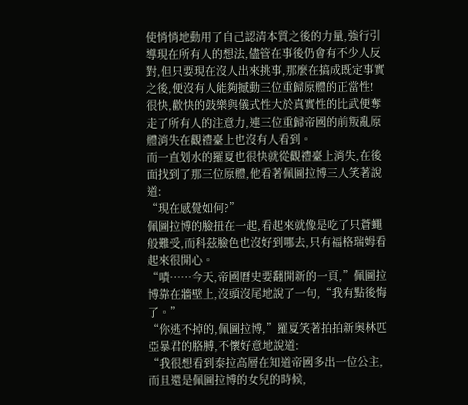使悄悄地動用了自己認清本質之後的力量,強行引導現在所有人的想法,儘管在事後仍會有不少人反對,但只要現在沒人出來挑事,那麼在搞成既定事實之後,便沒有人能夠撼動三位重歸原體的正當性!
很快,歡快的鼓樂與儀式性大於真實性的比武便奪走了所有人的注意力,連三位重歸帝國的前叛亂原體消失在觀禮臺上也沒有人看到。
而一直划水的羅夏也很快就從觀禮臺上消失,在後面找到了那三位原體,他看著佩圖拉博三人笑著說道:
“現在感覺如何?”
佩圖拉博的臉扭在一起,看起來就像是吃了只蒼蠅般難受,而科茲臉色也沒好到哪去,只有福格瑞姆看起來很開心。
“嘖……今天,帝國曆史要翻開新的一頁,”佩圖拉博靠在牆壁上,沒頭沒尾地說了一句,“我有點後悔了。”
“你逃不掉的,佩圖拉博,”羅夏笑著拍拍新奧林匹亞暴君的胳膊,不懷好意地說道:
“我很想看到泰拉高層在知道帝國多出一位公主,而且還是佩圖拉博的女兒的時候,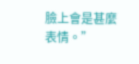臉上會是甚麼表情。”